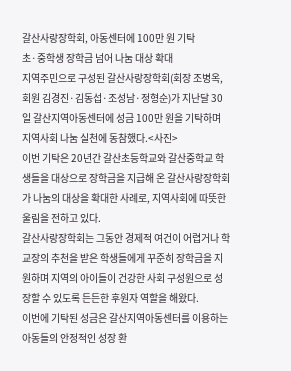갈산사랑장학회, 아동센터에 100만 원 기탁
초·중학생 장학금 넘어 나눔 대상 확대
지역주민으로 구성된 갈산사랑장학회(회장 조병옥, 회원 김경진·김동섭·조성남·정형순)가 지난달 30일 갈산지역아동센터에 성금 100만 원을 기탁하며 지역사회 나눔 실천에 동참했다.<사진>
이번 기탁은 20년간 갈산초등학교와 갈산중학교 학생들을 대상으로 장학금을 지급해 온 갈산사랑장학회가 나눔의 대상을 확대한 사례로, 지역사회에 따뜻한 울림을 전하고 있다.
갈산사랑장학회는 그동안 경제적 여건이 어렵거나 학교장의 추천을 받은 학생들에게 꾸준히 장학금을 지원하며 지역의 아이들이 건강한 사회 구성원으로 성장할 수 있도록 든든한 후원자 역할을 해왔다.
이번에 기탁된 성금은 갈산지역아동센터를 이용하는 아동들의 안정적인 성장 환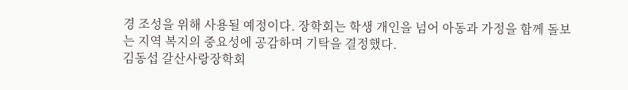경 조성을 위해 사용될 예정이다. 장학회는 학생 개인을 넘어 아동과 가정을 함께 돌보는 지역 복지의 중요성에 공감하며 기탁을 결정했다.
김동섭 갈산사랑장학회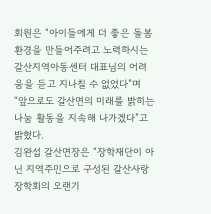회원은 “아이들에게 더 좋은 돌봄 환경을 만들어주려고 노력하시는 갈산지역아동센터 대표님의 어려움을 듣고 지나칠 수 없었다”며 “앞으로도 갈산면의 미래를 밝히는 나눔 활동을 지속해 나가겠다”고 밝혔다.
김완섭 갈산면장은 “장학재단이 아닌 지역주민으로 구성된 갈산사랑장학회의 오랜기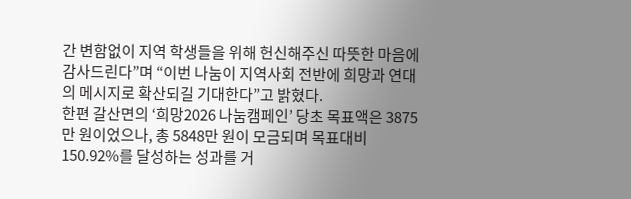간 변함없이 지역 학생들을 위해 헌신해주신 따뜻한 마음에 감사드린다”며 “이번 나눔이 지역사회 전반에 희망과 연대의 메시지로 확산되길 기대한다”고 밝혔다.
한편 갈산면의 ‘희망2026 나눔캠페인’ 당초 목표액은 3875만 원이었으나, 총 5848만 원이 모금되며 목표대비 150.92%를 달성하는 성과를 거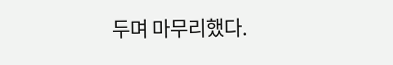두며 마무리했다.